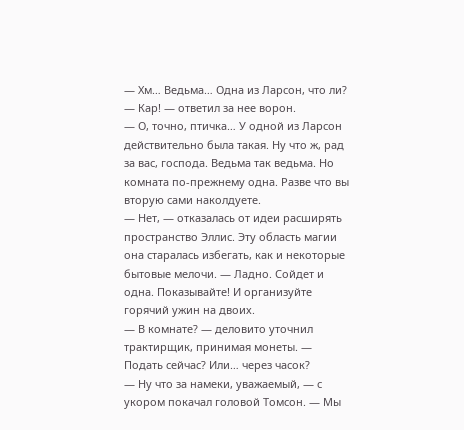— Хм… Ведьма… Одна из Ларсон, что ли?
— Кар! — ответил за нее ворон.
— О, точно, птичка… У одной из Ларсон действительно была такая. Ну что ж, рад за вас, господа. Ведьма так ведьма. Но комната по-прежнему одна. Разве что вы вторую сами наколдуете.
— Нет, — отказалась от идеи расширять пространство Эллис. Эту область магии она старалась избегать, как и некоторые бытовые мелочи. — Ладно. Сойдет и одна. Показывайте! И организуйте горячий ужин на двоих.
— В комнате? — деловито уточнил трактирщик, принимая монеты. — Подать сейчас? Или… через часок?
— Ну что за намеки, уважаемый, — с укором покачал головой Томсон. — Мы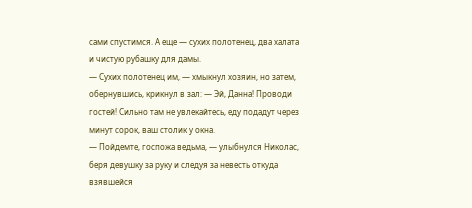сами спустимся. А еще — сухих полотенец, два халата и чистую рубашку для дамы.
— Сухих полотенец им, — хмыкнул хозяин, но затем, обернувшись, крикнул в зал: — Эй, Данна! Проводи гостей! Сильно там не увлекайтесь, еду подадут через минут сорок, ваш столик у окна.
— Пойдемте, госпожа ведьма, — улыбнулся Николас, беря девушку за руку и следуя за невесть откуда взявшейся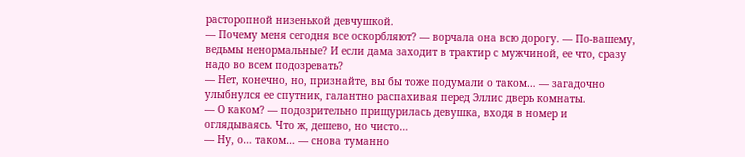расторопной низенькой девчушкой.
— Почему меня сегодня все оскорбляют? — ворчала она всю дорогу. — По-вашему, ведьмы ненормальные? И если дама заходит в трактир с мужчиной, ее что, сразу надо во всем подозревать?
— Нет, конечно, но, признайте, вы бы тоже подумали о таком… — загадочно улыбнулся ее спутник, галантно распахивая перед Эллис дверь комнаты.
— О каком? — подозрительно прищурилась девушка, входя в номер и оглядываясь. Что ж, дешево, но чисто…
— Ну, о… таком… — снова туманно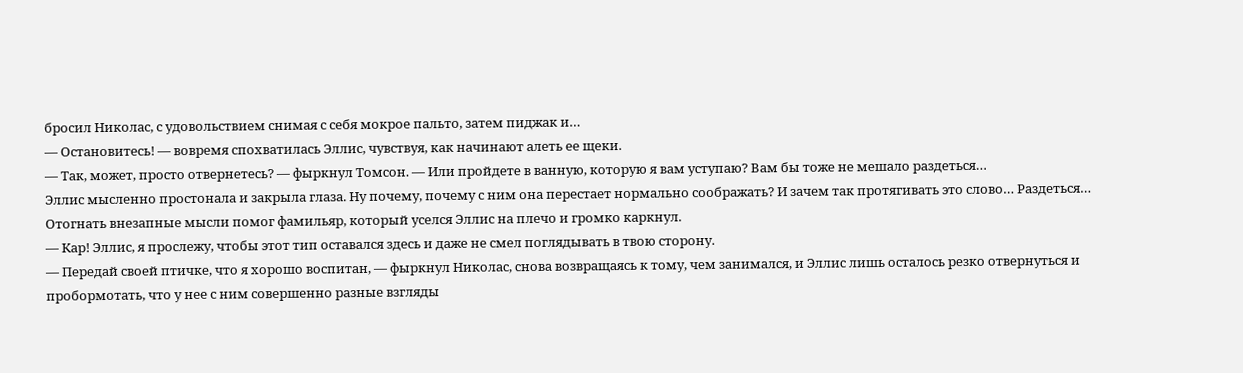бросил Николас, с удовольствием снимая с себя мокрое пальто, затем пиджак и…
— Остановитесь! — вовремя спохватилась Эллис, чувствуя, как начинают алеть ее щеки.
— Так, может, просто отвернетесь? — фыркнул Томсон. — Или пройдете в ванную, которую я вам уступаю? Вам бы тоже не мешало раздеться…
Эллис мысленно простонала и закрыла глаза. Ну почему, почему с ним она перестает нормально соображать? И зачем так протягивать это слово… Раздеться…
Отогнать внезапные мысли помог фамильяр, который уселся Эллис на плечо и громко каркнул.
— Кар! Эллис, я прослежу, чтобы этот тип оставался здесь и даже не смел поглядывать в твою сторону.
— Передай своей птичке, что я хорошо воспитан, — фыркнул Николас, снова возвращаясь к тому, чем занимался, и Эллис лишь осталось резко отвернуться и пробормотать, что у нее с ним совершенно разные взгляды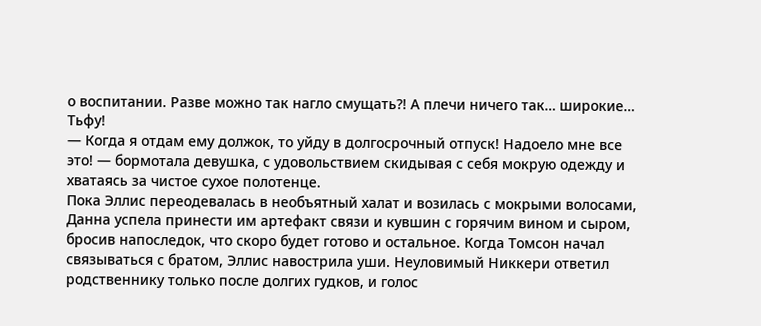о воспитании. Разве можно так нагло смущать?! А плечи ничего так… широкие… Тьфу!
— Когда я отдам ему должок, то уйду в долгосрочный отпуск! Надоело мне все это! — бормотала девушка, с удовольствием скидывая с себя мокрую одежду и хватаясь за чистое сухое полотенце.
Пока Эллис переодевалась в необъятный халат и возилась с мокрыми волосами, Данна успела принести им артефакт связи и кувшин с горячим вином и сыром, бросив напоследок, что скоро будет готово и остальное. Когда Томсон начал связываться с братом, Эллис навострила уши. Неуловимый Никкери ответил родственнику только после долгих гудков, и голос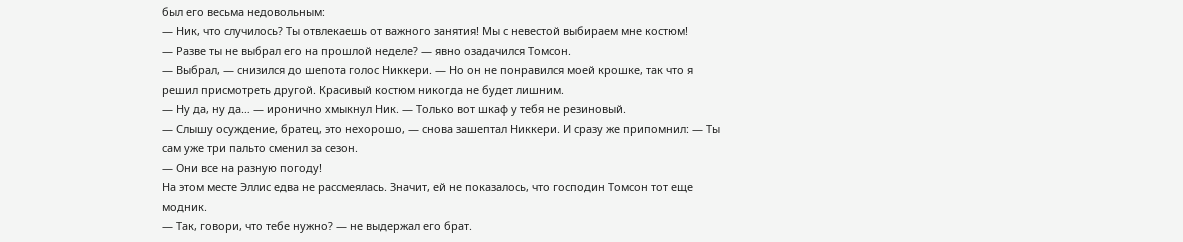был его весьма недовольным:
— Ник, что случилось? Ты отвлекаешь от важного занятия! Мы с невестой выбираем мне костюм!
— Разве ты не выбрал его на прошлой неделе? — явно озадачился Томсон.
— Выбрал, — снизился до шепота голос Никкери. — Но он не понравился моей крошке, так что я решил присмотреть другой. Красивый костюм никогда не будет лишним.
— Ну да, ну да… — иронично хмыкнул Ник. — Только вот шкаф у тебя не резиновый.
— Слышу осуждение, братец, это нехорошо, — снова зашептал Никкери. И сразу же припомнил: — Ты сам уже три пальто сменил за сезон.
— Они все на разную погоду!
На этом месте Эллис едва не рассмеялась. Значит, ей не показалось, что господин Томсон тот еще модник.
— Так, говори, что тебе нужно? — не выдержал его брат.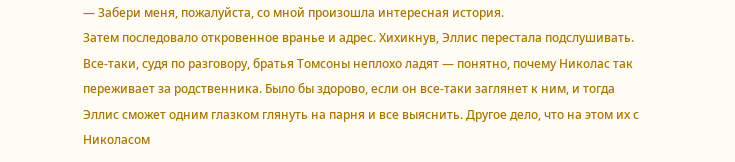— Забери меня, пожалуйста, со мной произошла интересная история.
Затем последовало откровенное вранье и адрес. Хихикнув, Эллис перестала подслушивать. Все-таки, судя по разговору, братья Томсоны неплохо ладят — понятно, почему Николас так переживает за родственника. Было бы здорово, если он все-таки заглянет к ним, и тогда Эллис сможет одним глазком глянуть на парня и все выяснить. Другое дело, что на этом их с Николасом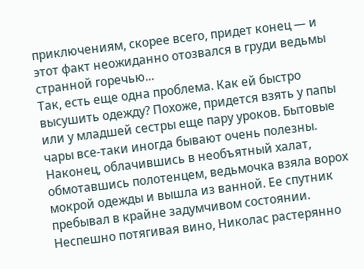приключениям, скорее всего, придет конец — и этот факт неожиданно отозвался в груди ведьмы странной горечью...
Так, есть еще одна проблема. Как ей быстро высушить одежду? Похоже, придется взять у папы или у младшей сестры еще пару уроков. Бытовые чары все-таки иногда бывают очень полезны. Наконец, облачившись в необъятный халат, обмотавшись полотенцем, ведьмочка взяла ворох мокрой одежды и вышла из ванной. Ее спутник пребывал в крайне задумчивом состоянии. Неспешно потягивая вино, Николас растерянно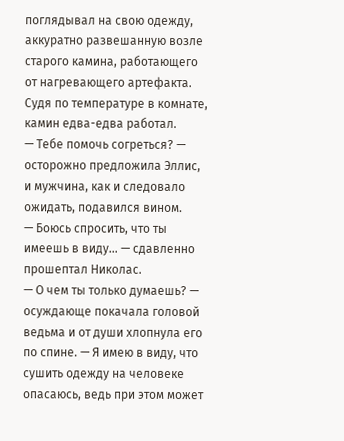поглядывал на свою одежду, аккуратно развешанную возле старого камина, работающего от нагревающего артефакта. Судя по температуре в комнате, камин едва-едва работал.
— Тебе помочь согреться? — осторожно предложила Эллис, и мужчина, как и следовало ожидать, подавился вином.
— Боюсь спросить, что ты имеешь в виду… — сдавленно прошептал Николас.
— О чем ты только думаешь? — осуждающе покачала головой ведьма и от души хлопнула его по спине. — Я имею в виду, что сушить одежду на человеке опасаюсь, ведь при этом может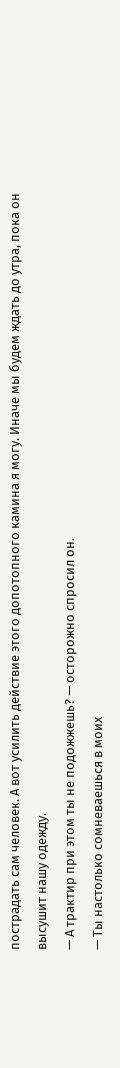пострадать сам человек. А вот усилить действие этого допотопного камина я могу. Иначе мы будем ждать до утра, пока он высушит нашу одежду.
— А трактир при этом ты не подожжешь? — осторожно спросил он.
— Ты настолько сомневаешься в моих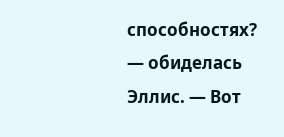способностях? — обиделась Эллис. — Вот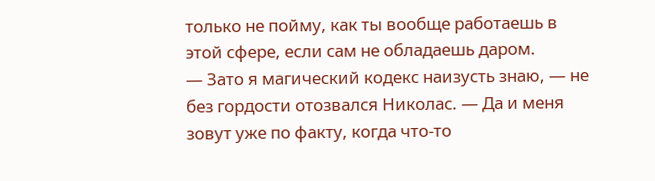только не пойму, как ты вообще работаешь в этой сфере, если сам не обладаешь даром.
— Зато я магический кодекс наизусть знаю, — не без гордости отозвался Николас. — Да и меня зовут уже по факту, когда что-то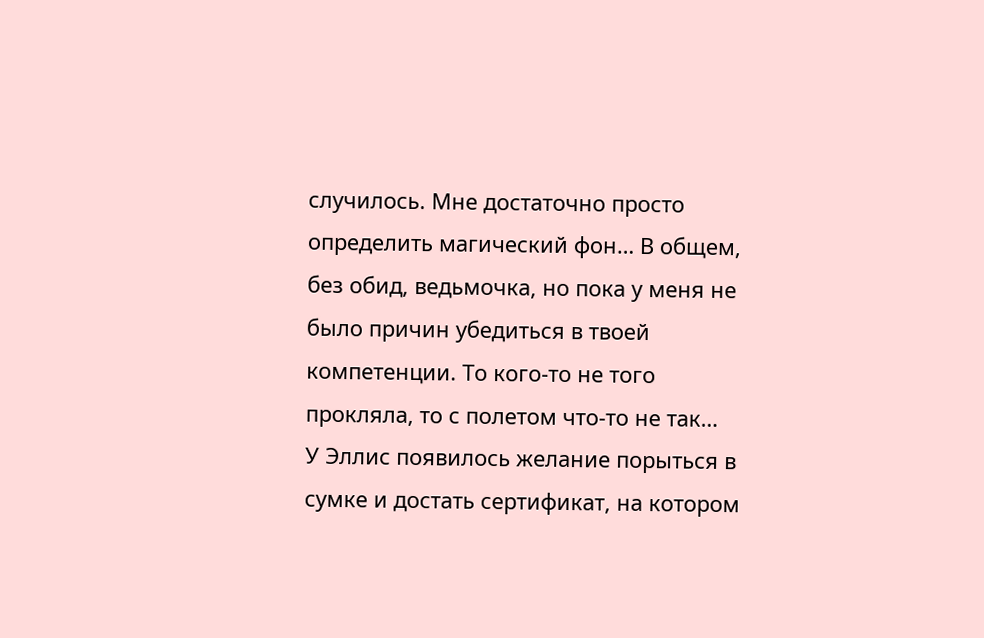случилось. Мне достаточно просто определить магический фон… В общем, без обид, ведьмочка, но пока у меня не было причин убедиться в твоей компетенции. То кого-то не того прокляла, то с полетом что-то не так…
У Эллис появилось желание порыться в сумке и достать сертификат, на котором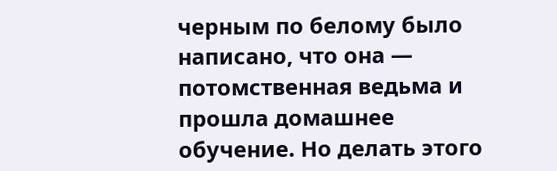черным по белому было написано, что она — потомственная ведьма и прошла домашнее обучение. Но делать этого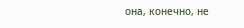она, конечно, не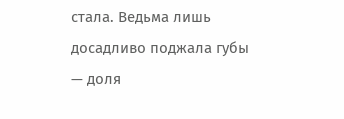стала. Ведьма лишь досадливо поджала губы — доля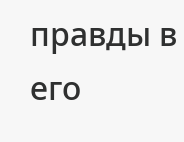правды в его